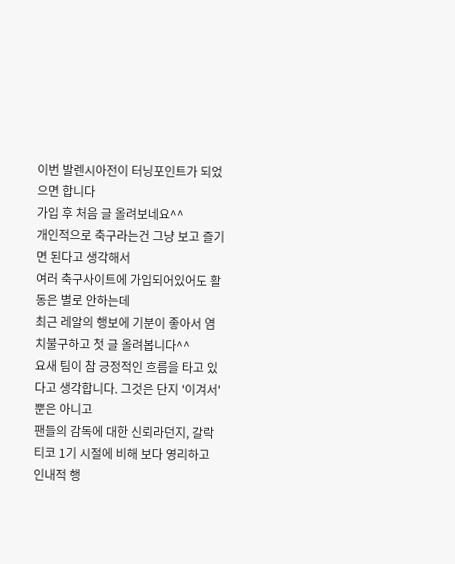이번 발렌시아전이 터닝포인트가 되었으면 합니다
가입 후 처음 글 올려보네요^^
개인적으로 축구라는건 그냥 보고 즐기면 된다고 생각해서
여러 축구사이트에 가입되어있어도 활동은 별로 안하는데
최근 레알의 행보에 기분이 좋아서 염치불구하고 첫 글 올려봅니다^^
요새 팀이 참 긍정적인 흐름을 타고 있다고 생각합니다. 그것은 단지 '이겨서' 뿐은 아니고
팬들의 감독에 대한 신뢰라던지, 갈락티코 1기 시절에 비해 보다 영리하고 인내적 행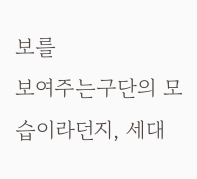보를
보여주는구단의 모습이라던지, 세대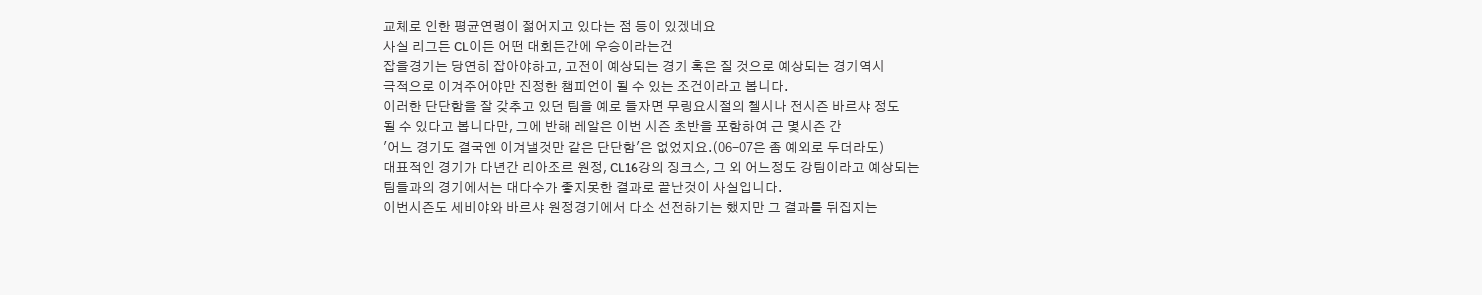교체로 인한 평균연령이 젊어지고 있다는 점 등이 있겠네요
사실 리그든 CL이든 어떤 대회든간에 우승이라는건
잡을경기는 당연히 잡아야하고, 고전이 예상되는 경기 혹은 질 것으로 예상되는 경기역시
극적으로 이겨주어야만 진정한 챔피언이 될 수 있는 조건이라고 봅니다.
이러한 단단함을 잘 갖추고 있던 팀을 예로 들자면 무링요시절의 첼시나 전시즌 바르샤 정도
될 수 있다고 봅니다만, 그에 반해 레알은 이번 시즌 초반을 포함하여 근 몇시즌 간
'어느 경기도 결국엔 이겨낼것만 같은 단단함'은 없었지요.(06-07은 좀 예외로 두더라도)
대표적인 경기가 다년간 리아조르 원정, CL16강의 징크스, 그 외 어느정도 강팀이라고 예상되는
팀들과의 경기에서는 대다수가 좋지못한 결과로 끝난것이 사실입니다.
이번시즌도 세비야와 바르샤 원정경기에서 다소 선전하기는 했지만 그 결과를 뒤집지는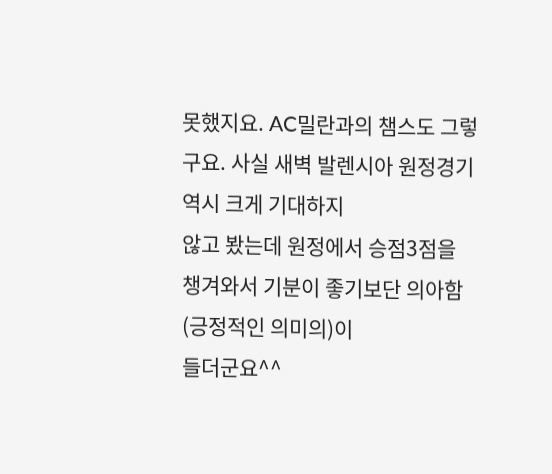못했지요. AC밀란과의 챔스도 그렇구요. 사실 새벽 발렌시아 원정경기역시 크게 기대하지
않고 봤는데 원정에서 승점3점을 챙겨와서 기분이 좋기보단 의아함(긍정적인 의미의)이
들더군요^^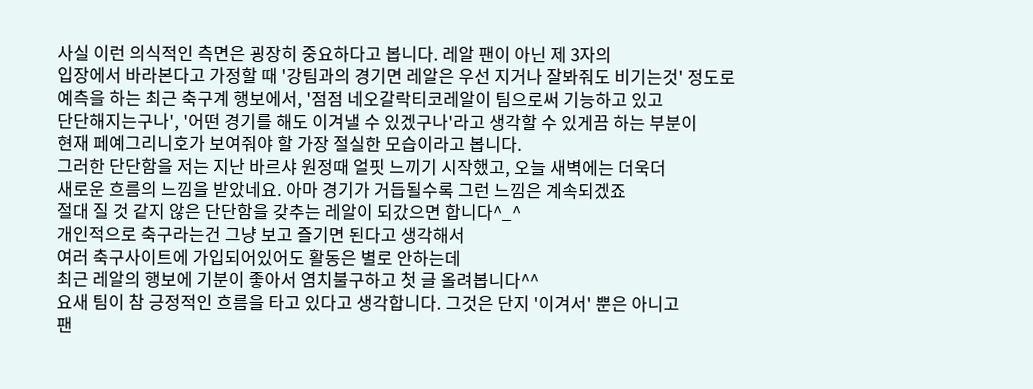사실 이런 의식적인 측면은 굉장히 중요하다고 봅니다. 레알 팬이 아닌 제 3자의
입장에서 바라본다고 가정할 때 '강팀과의 경기면 레알은 우선 지거나 잘봐줘도 비기는것' 정도로
예측을 하는 최근 축구계 행보에서, '점점 네오갈락티코레알이 팀으로써 기능하고 있고
단단해지는구나', '어떤 경기를 해도 이겨낼 수 있겠구나'라고 생각할 수 있게끔 하는 부분이
현재 페예그리니호가 보여줘야 할 가장 절실한 모습이라고 봅니다.
그러한 단단함을 저는 지난 바르샤 원정때 얼핏 느끼기 시작했고, 오늘 새벽에는 더욱더
새로운 흐름의 느낌을 받았네요. 아마 경기가 거듭될수록 그런 느낌은 계속되겠죠
절대 질 것 같지 않은 단단함을 갖추는 레알이 되갔으면 합니다^_^
개인적으로 축구라는건 그냥 보고 즐기면 된다고 생각해서
여러 축구사이트에 가입되어있어도 활동은 별로 안하는데
최근 레알의 행보에 기분이 좋아서 염치불구하고 첫 글 올려봅니다^^
요새 팀이 참 긍정적인 흐름을 타고 있다고 생각합니다. 그것은 단지 '이겨서' 뿐은 아니고
팬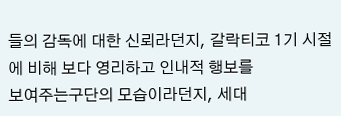들의 감독에 대한 신뢰라던지, 갈락티코 1기 시절에 비해 보다 영리하고 인내적 행보를
보여주는구단의 모습이라던지, 세대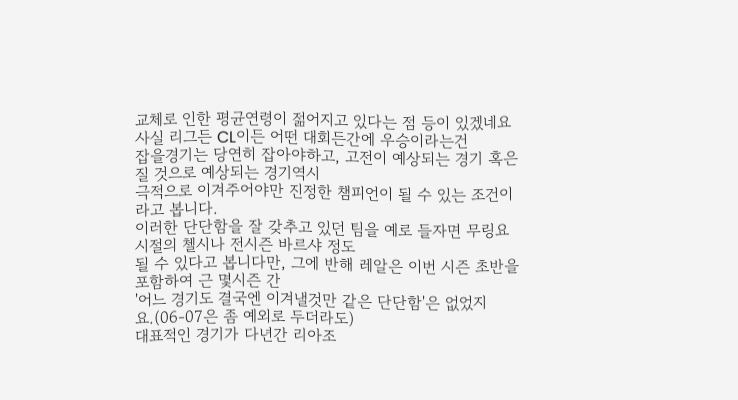교체로 인한 평균연령이 젊어지고 있다는 점 등이 있겠네요
사실 리그든 CL이든 어떤 대회든간에 우승이라는건
잡을경기는 당연히 잡아야하고, 고전이 예상되는 경기 혹은 질 것으로 예상되는 경기역시
극적으로 이겨주어야만 진정한 챔피언이 될 수 있는 조건이라고 봅니다.
이러한 단단함을 잘 갖추고 있던 팀을 예로 들자면 무링요시절의 첼시나 전시즌 바르샤 정도
될 수 있다고 봅니다만, 그에 반해 레알은 이번 시즌 초반을 포함하여 근 몇시즌 간
'어느 경기도 결국엔 이겨낼것만 같은 단단함'은 없었지요.(06-07은 좀 예외로 두더라도)
대표적인 경기가 다년간 리아조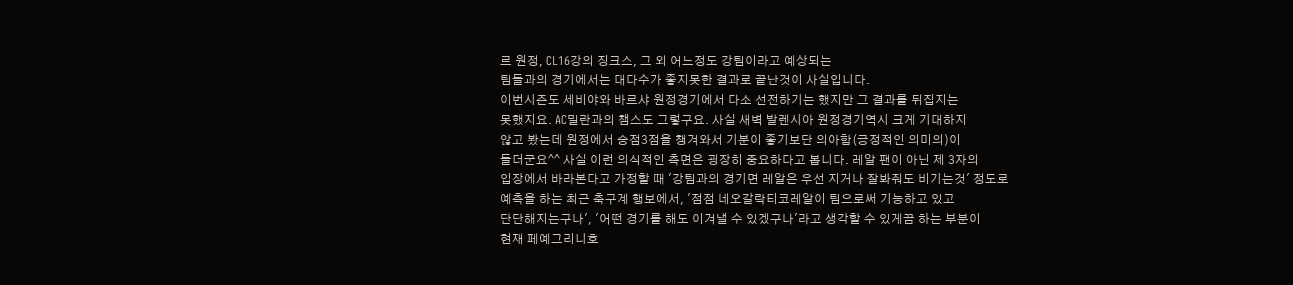르 원정, CL16강의 징크스, 그 외 어느정도 강팀이라고 예상되는
팀들과의 경기에서는 대다수가 좋지못한 결과로 끝난것이 사실입니다.
이번시즌도 세비야와 바르샤 원정경기에서 다소 선전하기는 했지만 그 결과를 뒤집지는
못했지요. AC밀란과의 챔스도 그렇구요. 사실 새벽 발렌시아 원정경기역시 크게 기대하지
않고 봤는데 원정에서 승점3점을 챙겨와서 기분이 좋기보단 의아함(긍정적인 의미의)이
들더군요^^ 사실 이런 의식적인 측면은 굉장히 중요하다고 봅니다. 레알 팬이 아닌 제 3자의
입장에서 바라본다고 가정할 때 '강팀과의 경기면 레알은 우선 지거나 잘봐줘도 비기는것' 정도로
예측을 하는 최근 축구계 행보에서, '점점 네오갈락티코레알이 팀으로써 기능하고 있고
단단해지는구나', '어떤 경기를 해도 이겨낼 수 있겠구나'라고 생각할 수 있게끔 하는 부분이
현재 페예그리니호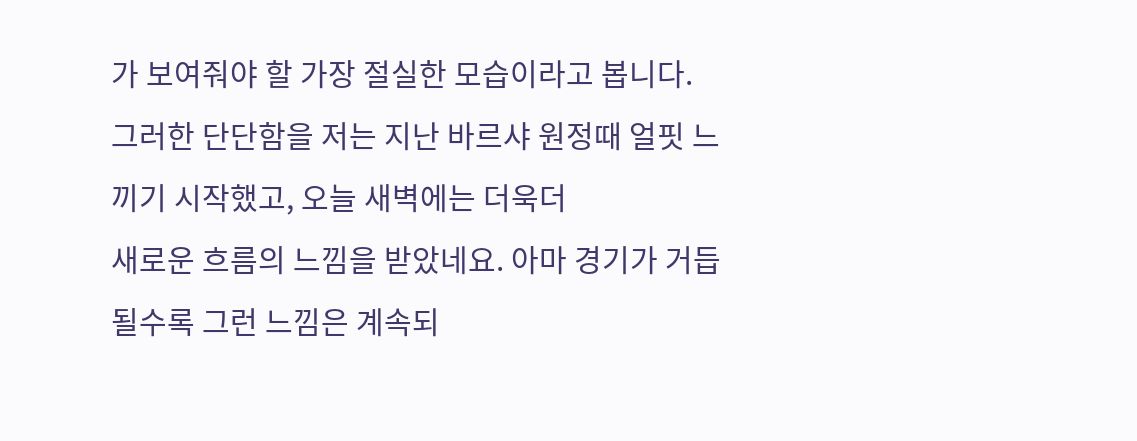가 보여줘야 할 가장 절실한 모습이라고 봅니다.
그러한 단단함을 저는 지난 바르샤 원정때 얼핏 느끼기 시작했고, 오늘 새벽에는 더욱더
새로운 흐름의 느낌을 받았네요. 아마 경기가 거듭될수록 그런 느낌은 계속되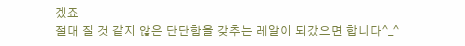겠죠
절대 질 것 같지 않은 단단함을 갖추는 레알이 되갔으면 합니다^_^